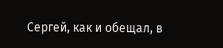Сергей, как и обещал, в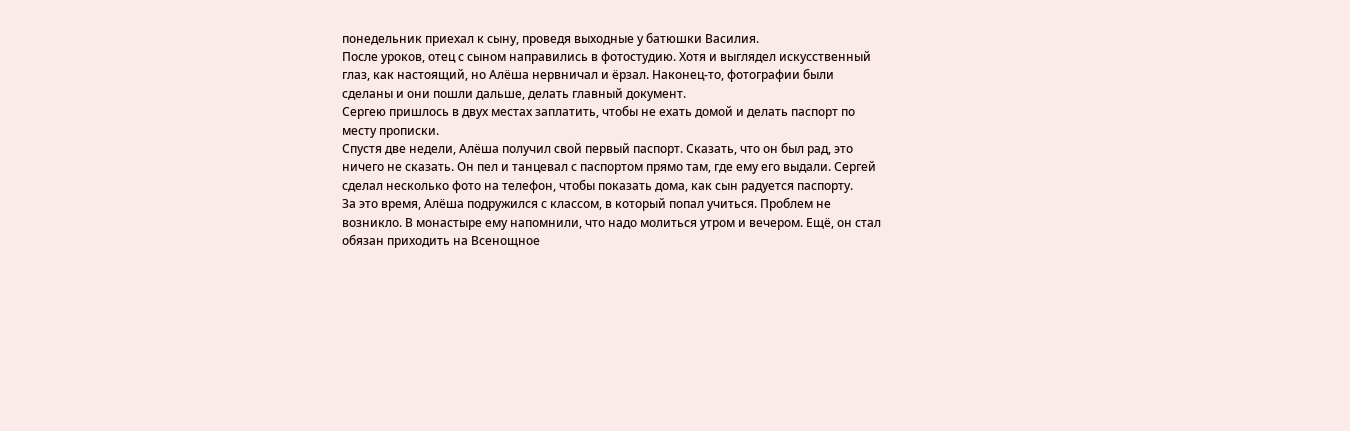понедельник приехал к сыну, проведя выходные у батюшки Василия.
После уроков, отец с сыном направились в фотостудию. Хотя и выглядел искусственный глаз, как настоящий, но Алёша нервничал и ёрзал. Наконец-то, фотографии были сделаны и они пошли дальше, делать главный документ.
Сергею пришлось в двух местах заплатить, чтобы не ехать домой и делать паспорт по месту прописки.
Спустя две недели, Алёша получил свой первый паспорт. Сказать, что он был рад, это ничего не сказать. Он пел и танцевал с паспортом прямо там, где ему его выдали. Сергей сделал несколько фото на телефон, чтобы показать дома, как сын радуется паспорту.
За это время, Алёша подружился с классом, в который попал учиться. Проблем не возникло. В монастыре ему напомнили, что надо молиться утром и вечером. Ещё, он стал обязан приходить на Всенощное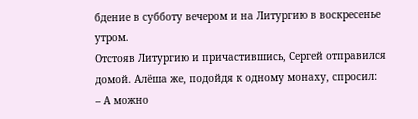бдение в субботу вечером и на Литургию в воскресенье утром.
Отстояв Литургию и причастившись, Сергей отправился домой. Алёша же, подойдя к одному монаху, спросил:
– А можно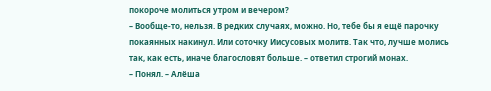покороче молиться утром и вечером?
– Вообще-то, нельзя. В редких случаях, можно. Но, тебе бы я ещё парочку покаянных накинул. Или соточку Иисусовых молитв. Так что, лучше молись так, как есть, иначе благословят больше. – ответил строгий монах.
– Понял. – Алёша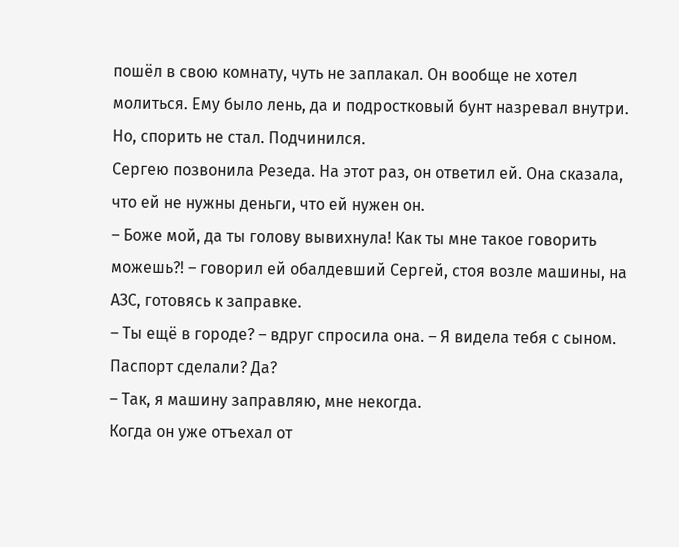пошёл в свою комнату, чуть не заплакал. Он вообще не хотел молиться. Ему было лень, да и подростковый бунт назревал внутри. Но, спорить не стал. Подчинился.
Сергею позвонила Резеда. На этот раз, он ответил ей. Она сказала, что ей не нужны деньги, что ей нужен он.
– Боже мой, да ты голову вывихнула! Как ты мне такое говорить можешь?! – говорил ей обалдевший Сергей, стоя возле машины, на АЗС, готовясь к заправке.
– Ты ещё в городе? – вдруг спросила она. – Я видела тебя с сыном. Паспорт сделали? Да?
– Так, я машину заправляю, мне некогда.
Когда он уже отъехал от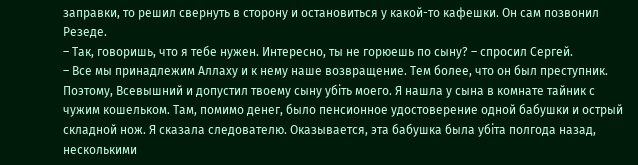заправки, то решил свернуть в сторону и остановиться у какой-то кафешки. Он сам позвонил Резеде.
– Так, говоришь, что я тебе нужен. Интересно, ты не горюешь по сыну? – спросил Сергей.
– Все мы принадлежим Аллаху и к нему наше возвращение. Тем более, что он был преступник. Поэтому, Всевышний и допустил твоему сыну убiть моего. Я нашла у сына в комнате тайник с чужим кошельком. Там, помимо денег, было пенсионное удостоверение одной бабушки и острый складной нож. Я сказала следователю. Оказывается, эта бабушка была убiта полгода назад, несколькими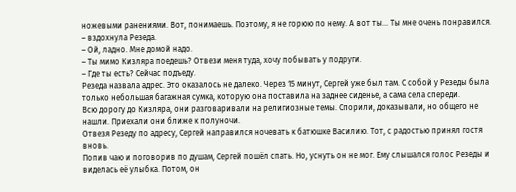ножевыми ранениями. Вот, понимаешь. Поэтому, я не горюю по нему. А вот ты... Ты мне очень понравился. – вздохнула Резеда.
– Ой, ладно. Мне домой надо.
– Ты мимо Кизляра поедешь? Отвези меня туда, хочу побывать у подруги.
– Где ты есть? Сейчас подъеду.
Резеда назвала адрес. Это оказалось не далеко. Через 15 минут, Сергей уже был там. С собой у Резеды была только небольшая багажная сумка, которую она поставила на заднее сиденье, а сама села спереди.
Всю дорогу до Кизляра, они разговаривали на религиозные темы. Спорили, доказывали, но общего не нашли. Приехали они ближе к полуночи.
Отвезя Резеду по адресу, Сергей направился ночевать к батюшке Василию. Тот, с радостью принял гостя вновь.
Попив чаю и поговорив по душам, Сергей пошёл спать. Но, уснуть он не мог. Ему слышался голос Резеды и виделась её улыбка. Потом, он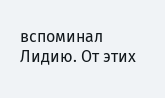вспоминал Лидию. От этих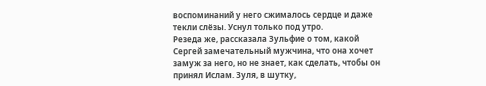воспоминаний у него сжималось сердце и даже текли слёзы. Уснул только под утро.
Резеда же, рассказала Зульфие о том, какой Сергей замечательный мужчина, что она хочет замуж за него, но не знает, как сделать, чтобы он принял Ислам. Зуля, в шутку,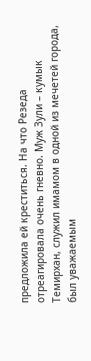предложила ей креститься. На что Резеда отреагировала очень гневно. Муж Зули – кумык Темирхан, служил имамом в одной из мечетей города, был уважаемым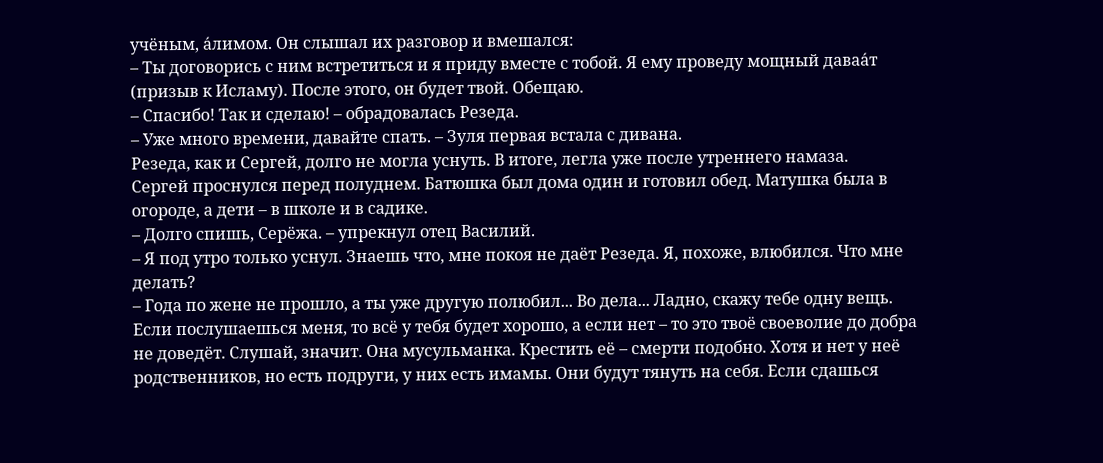учёным, а́лимом. Он слышал их разговор и вмешался:
– Ты договорись с ним встретиться и я приду вместе с тобой. Я ему проведу мощный даваа́т (призыв к Исламу). После этого, он будет твой. Обещаю.
– Спасибо! Так и сделаю! – обрадовалась Резеда.
– Уже много времени, давайте спать. – Зуля первая встала с дивана.
Резеда, как и Сергей, долго не могла уснуть. В итоге, легла уже после утреннего намаза.
Сергей проснулся перед полуднем. Батюшка был дома один и готовил обед. Матушка была в огороде, а дети – в школе и в садике.
– Долго спишь, Серёжа. – упрекнул отец Василий.
– Я под утро только уснул. Знаешь что, мне покоя не даёт Резеда. Я, похоже, влюбился. Что мне делать?
– Года по жене не прошло, а ты уже другую полюбил... Во дела... Ладно, скажу тебе одну вещь. Если послушаешься меня, то всё у тебя будет хорошо, а если нет – то это твоё своеволие до добра не доведёт. Слушай, значит. Она мусульманка. Крестить её – смерти подобно. Хотя и нет у неё родственников, но есть подруги, у них есть имамы. Они будут тянуть на себя. Если сдашься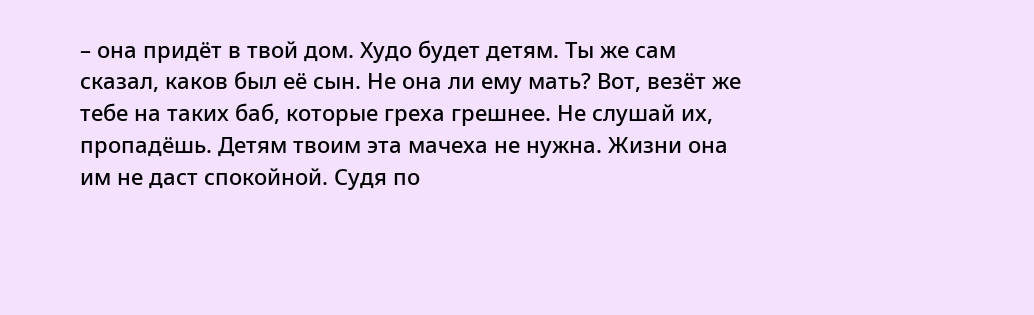– она придёт в твой дом. Худо будет детям. Ты же сам сказал, каков был её сын. Не она ли ему мать? Вот, везёт же тебе на таких баб, которые греха грешнее. Не слушай их, пропадёшь. Детям твоим эта мачеха не нужна. Жизни она им не даст спокойной. Судя по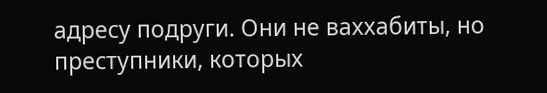адресу подруги. Они не ваххабиты, но преступники, которых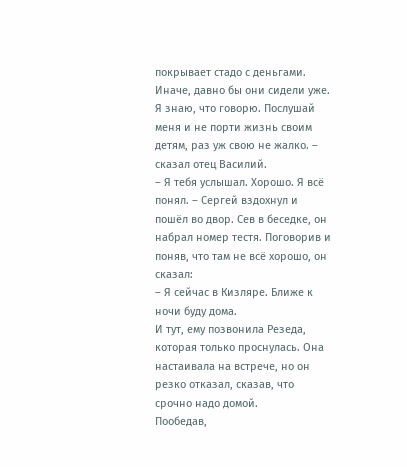покрывает стадо с деньгами. Иначе, давно бы они сидели уже. Я знаю, что говорю. Послушай меня и не порти жизнь своим детям, раз уж свою не жалко. – сказал отец Василий.
– Я тебя услышал. Хорошо. Я всё понял. – Сергей вздохнул и пошёл во двор. Сев в беседке, он набрал номер тестя. Поговорив и поняв, что там не всё хорошо, он сказал:
– Я сейчас в Кизляре. Ближе к ночи буду дома.
И тут, ему позвонила Резеда, которая только проснулась. Она настаивала на встрече, но он резко отказал, сказав, что срочно надо домой.
Пообедав,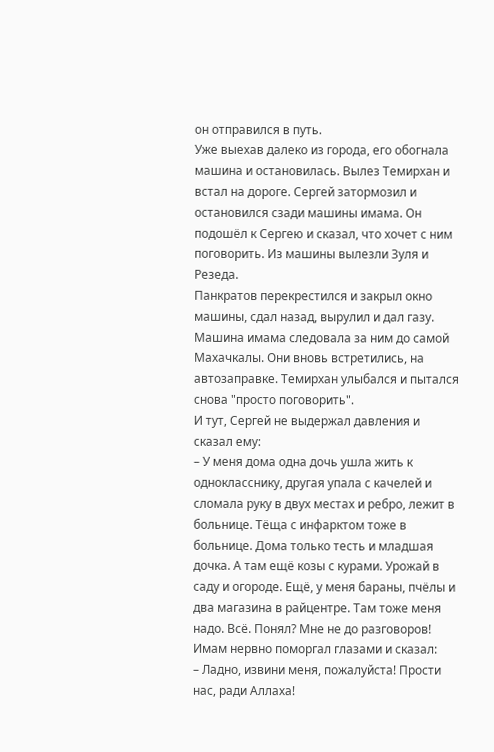он отправился в путь.
Уже выехав далеко из города, его обогнала машина и остановилась. Вылез Темирхан и встал на дороге. Сергей затормозил и остановился сзади машины имама. Он подошёл к Сергею и сказал, что хочет с ним поговорить. Из машины вылезли Зуля и Резеда.
Панкратов перекрестился и закрыл окно машины, сдал назад, вырулил и дал газу. Машина имама следовала за ним до самой Махачкалы. Они вновь встретились, на автозаправке. Темирхан улыбался и пытался снова "просто поговорить".
И тут, Сергей не выдержал давления и сказал ему:
– У меня дома одна дочь ушла жить к однокласснику, другая упала с качелей и сломала руку в двух местах и ребро, лежит в больнице. Тёща с инфарктом тоже в больнице. Дома только тесть и младшая дочка. А там ещё козы с курами. Урожай в саду и огороде. Ещё, у меня бараны, пчёлы и два магазина в райцентре. Там тоже меня надо. Всё. Понял? Мне не до разговоров!
Имам нервно поморгал глазами и сказал:
– Ладно, извини меня, пожалуйста! Прости нас, ради Аллаха!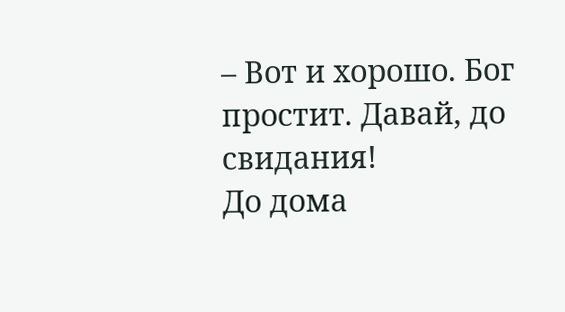– Вот и хорошо. Бог простит. Давай, до свидания!
До дома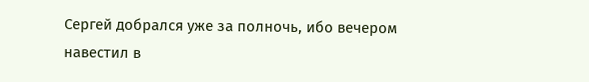Сергей добрался уже за полночь, ибо вечером навестил в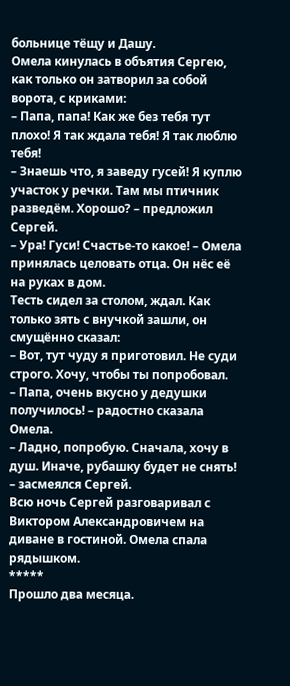больнице тёщу и Дашу.
Омела кинулась в объятия Сергею, как только он затворил за собой ворота, с криками:
– Папа, папа! Как же без тебя тут плохо! Я так ждала тебя! Я так люблю тебя!
– Знаешь что, я заведу гусей! Я куплю участок у речки. Там мы птичник разведём. Хорошо? – предложил Сергей.
– Ура! Гуси! Счастье-то какое! – Омела принялась целовать отца. Он нёс её на руках в дом.
Тесть сидел за столом, ждал. Как только зять с внучкой зашли, он смущённо сказал:
– Вот, тут чуду я приготовил. Не суди строго. Хочу, чтобы ты попробовал.
– Папа, очень вкусно у дедушки получилось! – радостно сказала Омела.
– Ладно, попробую. Сначала, хочу в душ. Иначе, рубашку будет не снять! – засмеялся Сергей.
Всю ночь Сергей разговаривал с Виктором Александровичем на диване в гостиной. Омела спала рядышком.
*****
Прошло два месяца.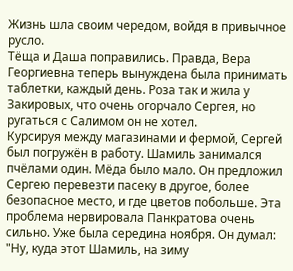Жизнь шла своим чередом, войдя в привычное русло.
Тёща и Даша поправились. Правда, Вера Георгиевна теперь вынуждена была принимать таблетки, каждый день. Роза так и жила у Закировых, что очень огорчало Сергея, но ругаться с Салимом он не хотел.
Курсируя между магазинами и фермой, Сергей был погружён в работу. Шамиль занимался пчёлами один. Мёда было мало. Он предложил Сергею перевезти пасеку в другое, более безопасное место, и где цветов побольше. Эта проблема нервировала Панкратова очень сильно. Уже была середина ноября. Он думал: "Ну, куда этот Шамиль, на зиму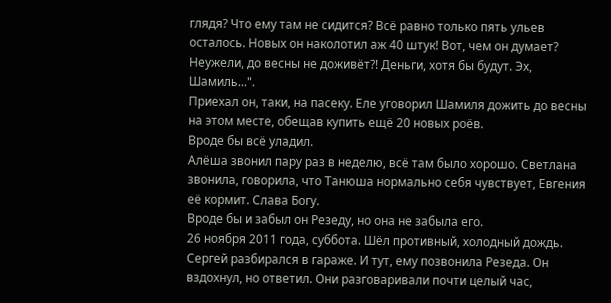глядя? Что ему там не сидится? Всё равно только пять ульев осталось. Новых он наколотил аж 40 штук! Вот, чем он думает? Неужели, до весны не доживёт?! Деньги, хотя бы будут. Эх, Шамиль...".
Приехал он, таки, на пасеку. Еле уговорил Шамиля дожить до весны на этом месте, обещав купить ещё 20 новых роёв.
Вроде бы всё уладил.
Алёша звонил пару раз в неделю, всё там было хорошо. Светлана звонила, говорила, что Танюша нормально себя чувствует, Евгения её кормит. Слава Богу.
Вроде бы и забыл он Резеду, но она не забыла его.
26 ноября 2011 года, суббота. Шёл противный, холодный дождь. Сергей разбирался в гараже. И тут, ему позвонила Резеда. Он вздохнул, но ответил. Они разговаривали почти целый час,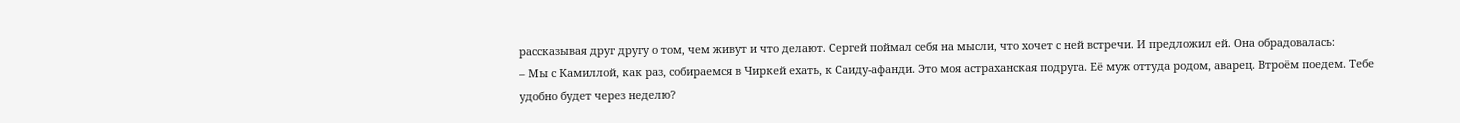рассказывая друг другу о том, чем живут и что делают. Сергей поймал себя на мысли, что хочет с ней встречи. И предложил ей. Она обрадовалась:
– Мы с Камиллой, как раз, собираемся в Чиркей ехать, к Саиду-афанди. Это моя астраханская подруга. Её муж оттуда родом, аварец. Втроём поедем. Тебе удобно будет через неделю?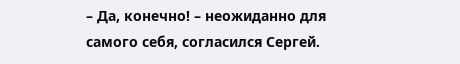– Да, конечно! – неожиданно для самого себя, согласился Сергей.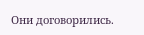Они договорились.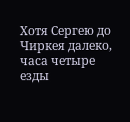Хотя Сергею до Чиркея далеко, часа четыре езды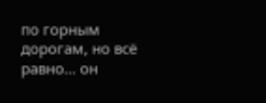по горным дорогам, но всё равно... он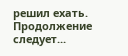решил ехать.
Продолжение следует...